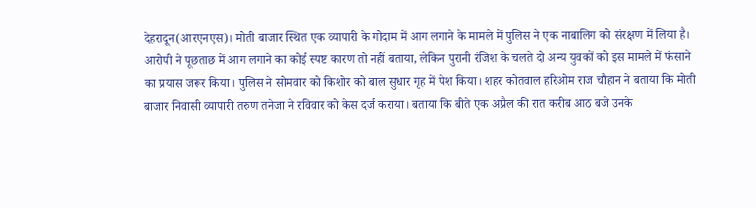देहरादून(आरएनएस)। मोती बाजार स्थित एक व्यापारी के गोदाम में आग लगाने के मामले में पुलिस ने एक नाबालिग को संरक्षण में लिया है। आरोपी ने पूछताछ में आग लगाने का कोई स्पष्ट कारण तो नहीं बताया, लेकिन पुरानी रंजिश के चलते दो अन्य युवकों को इस मामले में फंसाने का प्रयास जरूर किया। पुलिस ने सोमवार को किशोर को बाल सुधार गृह में पेश किया। शहर कोतवाल हरिओम राज चौहान ने बताया कि मोती बाजार निवासी व्यापारी तरुण तनेजा ने रविवार को केस दर्ज कराया। बताया कि बीते एक अप्रैल की रात करीब आठ बजे उनके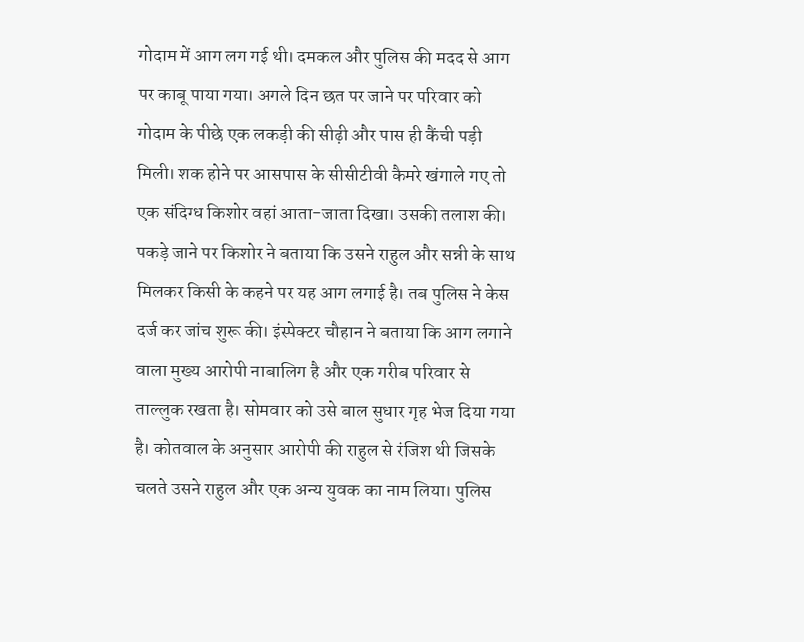गोदाम में आग लग गई थी। दमकल और पुलिस की मदद से आग पर काबू पाया गया। अगले दिन छत पर जाने पर परिवार को गोदाम के पीछे एक लकड़ी की सीढ़ी और पास ही कैंची पड़ी मिली। शक होने पर आसपास के सीसीटीवी कैमरे खंगाले गए तो एक संदिग्ध किशोर वहां आता-जाता दिखा। उसकी तलाश की। पकड़े जाने पर किशोर ने बताया कि उसने राहुल और सन्नी के साथ मिलकर किसी के कहने पर यह आग लगाई है। तब पुलिस ने केस दर्ज कर जांच शुरू की। इंस्पेक्टर चौहान ने बताया कि आग लगाने वाला मुख्य आरोपी नाबालिग है और एक गरीब परिवार से ताल्लुक रखता है। सोमवार को उसे बाल सुधार गृह भेज दिया गया है। कोतवाल के अनुसार आरोपी की राहुल से रंजिश थी जिसके चलते उसने राहुल और एक अन्य युवक का नाम लिया। पुलिस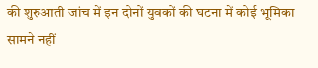की शुरुआती जांच में इन दोनों युवकों की घटना में कोई भूमिका सामने नहीं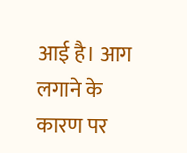आई है। आग लगाने के कारण पर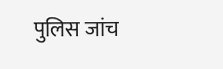पुलिस जांच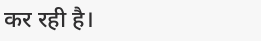कर रही है।